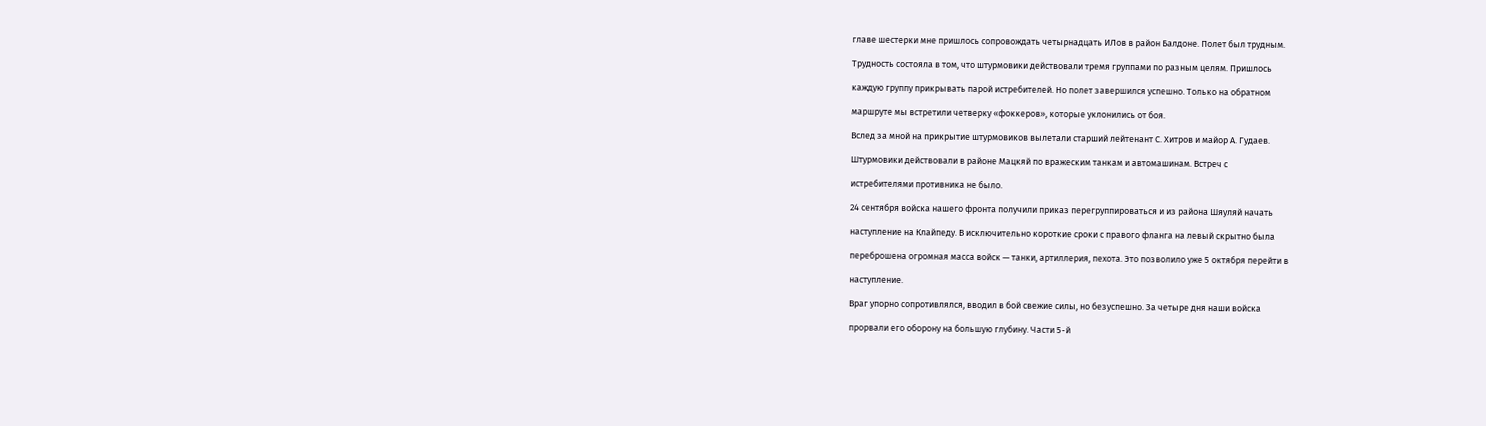главе шестерки мне пришлось сопровождать четырнадцать ИЛов в район Балдоне. Полет был трудным.

Трудность состояла в том, что штурмовики действовали тремя группами по разным целям. Пришлось

каждую группу прикрывать парой истребителей. Но полет завершился успешно. Только на обратном

маршруте мы встретили четверку «фоккеров», которые уклонились от боя.

Вслед за мной на прикрытие штурмовиков вылетали старший лейтенант С. Хитров и майор А. Гудаев.

Штурмовики действовали в районе Мацкяй по вражеским танкам и автомашинам. Встреч с

истребителями противника не было.

24 сентября войска нашего фронта получили приказ перегруппироваться и из района Шяуляй начать

наступление на Клайпеду. В исключительно короткие сроки с правого фланга на левый скрытно была

переброшена огромная масса войск — танки, артиллерия, пехота. Это позволило уже 5 октября перейти в

наступление.

Враг упорно сопротивлялся, вводил в бой свежие силы, но безуспешно. За четыре дня наши войска

прорвали его оборону на большую глубину. Части 5-й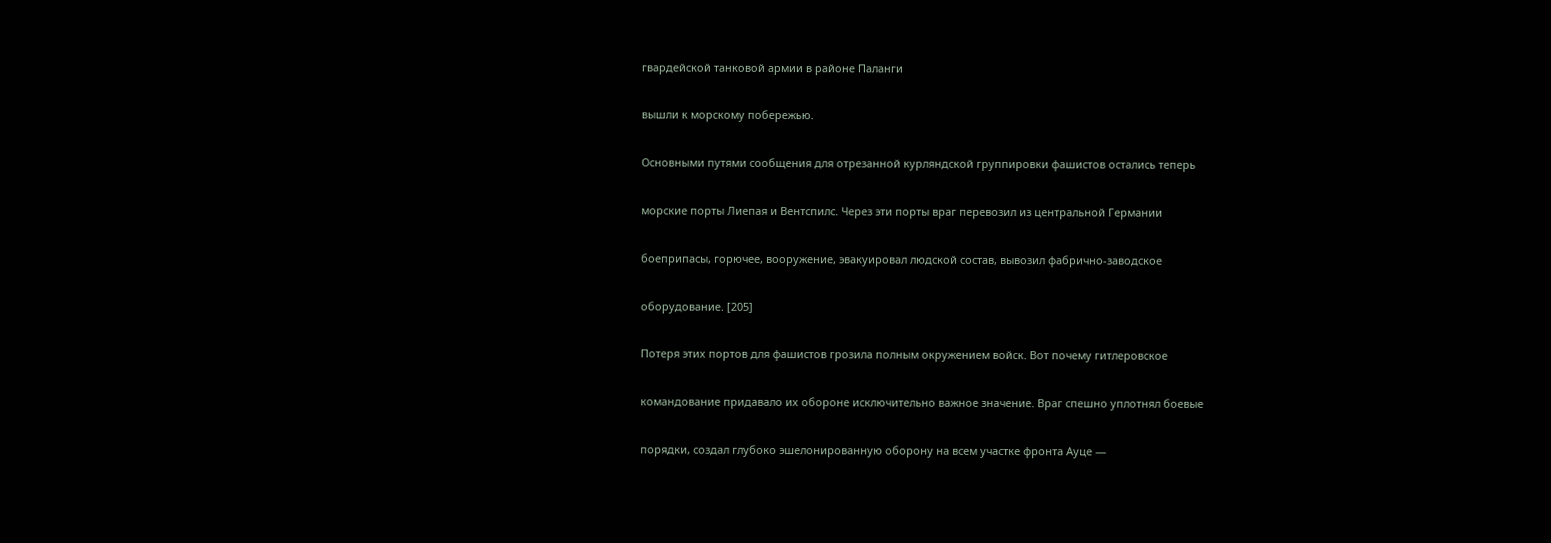гвардейской танковой армии в районе Паланги

вышли к морскому побережью.

Основными путями сообщения для отрезанной курляндской группировки фашистов остались теперь

морские порты Лиепая и Вентспилс. Через эти порты враг перевозил из центральной Германии

боеприпасы, горючее, вооружение, эвакуировал людской состав, вывозил фабрично-заводское

оборудование. [205]

Потеря этих портов для фашистов грозила полным окружением войск. Вот почему гитлеровское

командование придавало их обороне исключительно важное значение. Враг спешно уплотнял боевые

порядки, создал глубоко эшелонированную оборону на всем участке фронта Ауце —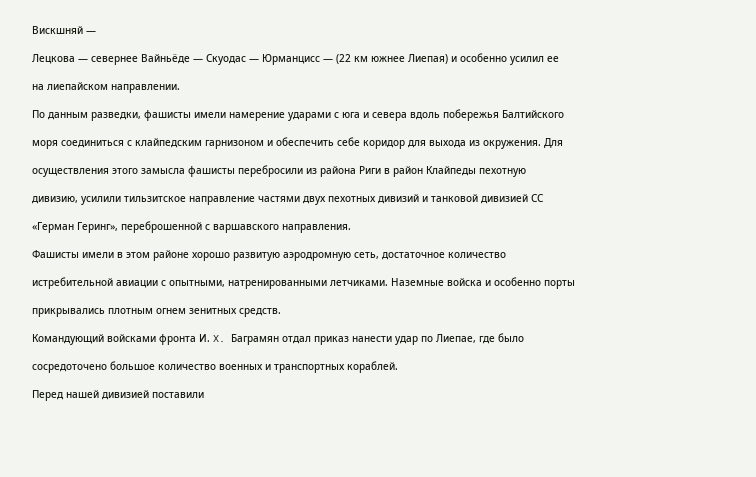Вискшняй —

Лецкова — севернее Вайньёде — Скуодас — Юрманцисс — (22 км южнее Лиепая) и особенно усилил ее

на лиепайском направлении.

По данным разведки, фашисты имели намерение ударами с юга и севера вдоль побережья Балтийского

моря соединиться с клайпедским гарнизоном и обеспечить себе коридор для выхода из окружения. Для

осуществления этого замысла фашисты перебросили из района Риги в район Клайпеды пехотную

дивизию, усилили тильзитское направление частями двух пехотных дивизий и танковой дивизией СС

«Герман Геринг», переброшенной с варшавского направления.

Фашисты имели в этом районе хорошо развитую аэродромную сеть, достаточное количество

истребительной авиации с опытными, натренированными летчиками. Наземные войска и особенно порты

прикрывались плотным огнем зенитных средств.

Командующий войсками фронта И. X. Баграмян отдал приказ нанести удар по Лиепае, где было

сосредоточено большое количество военных и транспортных кораблей.

Перед нашей дивизией поставили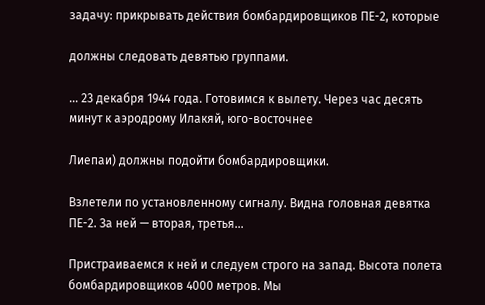задачу: прикрывать действия бомбардировщиков ПЕ-2, которые

должны следовать девятью группами.

... 23 декабря 1944 года. Готовимся к вылету. Через час десять минут к аэродрому Илакяй, юго-восточнее

Лиепаи) должны подойти бомбардировщики.

Взлетели по установленному сигналу. Видна головная девятка ПЕ-2. За ней — вторая, третья...

Пристраиваемся к ней и следуем строго на запад. Высота полета бомбардировщиков 4000 метров. Мы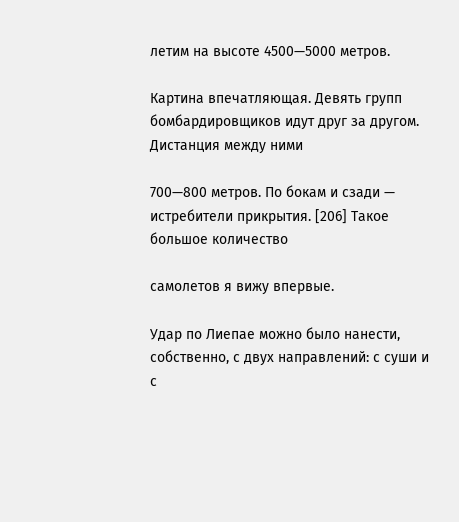летим на высоте 4500—5000 метров.

Картина впечатляющая. Девять групп бомбардировщиков идут друг за другом. Дистанция между ними

700—800 метров. По бокам и сзади — истребители прикрытия. [206] Такое большое количество

самолетов я вижу впервые.

Удар по Лиепае можно было нанести, собственно, с двух направлений: с суши и с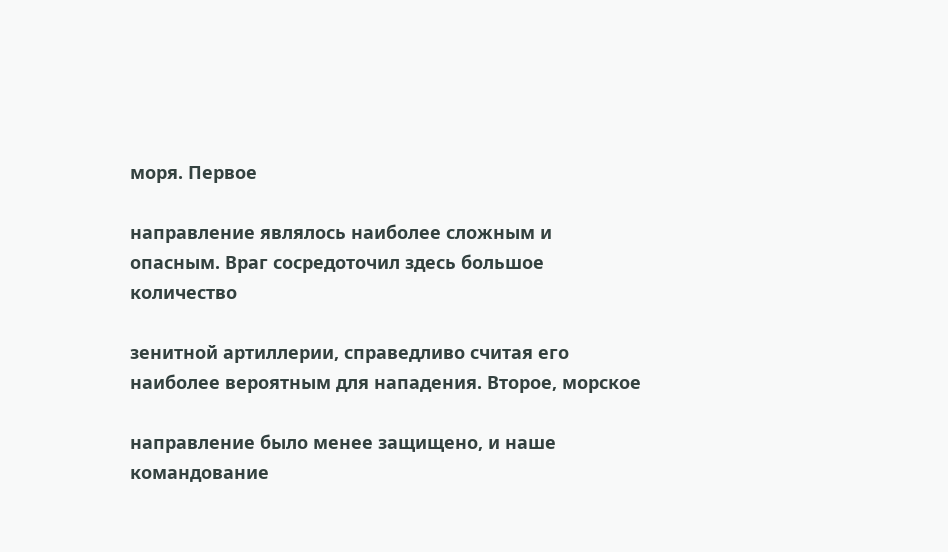моря. Первое

направление являлось наиболее сложным и опасным. Враг сосредоточил здесь большое количество

зенитной артиллерии, справедливо считая его наиболее вероятным для нападения. Второе, морское

направление было менее защищено, и наше командование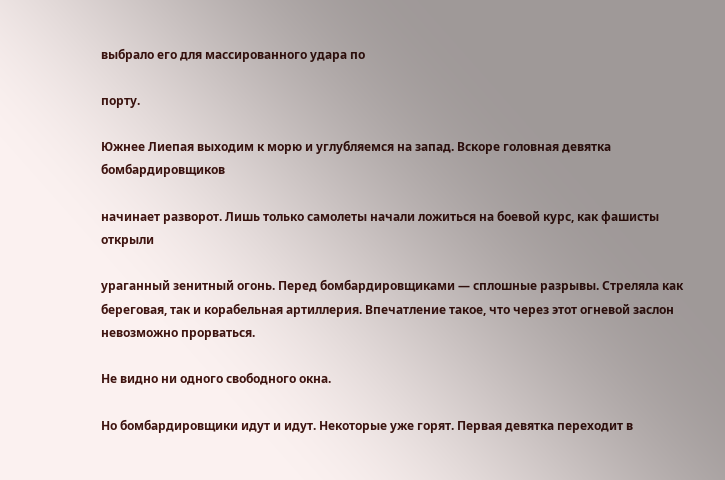выбрало его для массированного удара по

порту.

Южнее Лиепая выходим к морю и углубляемся на запад. Вскоре головная девятка бомбардировщиков

начинает разворот. Лишь только самолеты начали ложиться на боевой курс, как фашисты открыли

ураганный зенитный огонь. Перед бомбардировщиками — сплошные разрывы. Стреляла как береговая, так и корабельная артиллерия. Впечатление такое, что через этот огневой заслон невозможно прорваться.

Не видно ни одного свободного окна.

Но бомбардировщики идут и идут. Некоторые уже горят. Первая девятка переходит в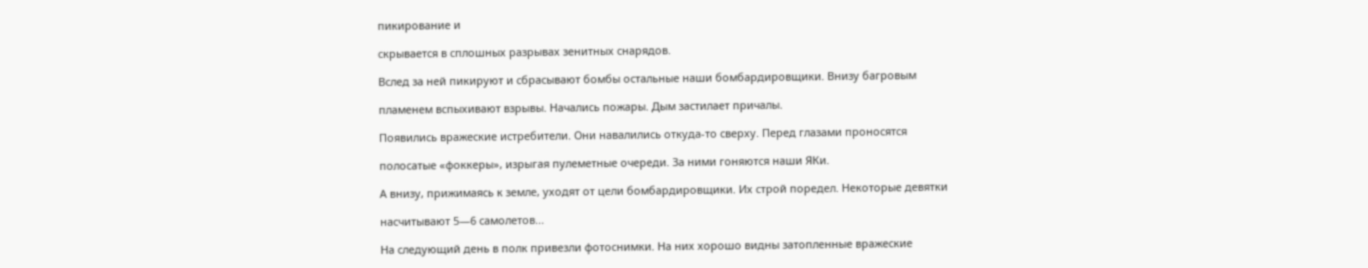пикирование и

скрывается в сплошных разрывах зенитных снарядов.

Вслед за ней пикируют и сбрасывают бомбы остальные наши бомбардировщики. Внизу багровым

пламенем вспыхивают взрывы. Начались пожары. Дым застилает причалы.

Появились вражеские истребители. Они навалились откуда-то сверху. Перед глазами проносятся

полосатые «фоккеры», изрыгая пулеметные очереди. За ними гоняются наши ЯКи.

А внизу, прижимаясь к земле, уходят от цели бомбардировщики. Их строй поредел. Некоторые девятки

насчитывают 5—6 самолетов...

На следующий день в полк привезли фотоснимки. На них хорошо видны затопленные вражеские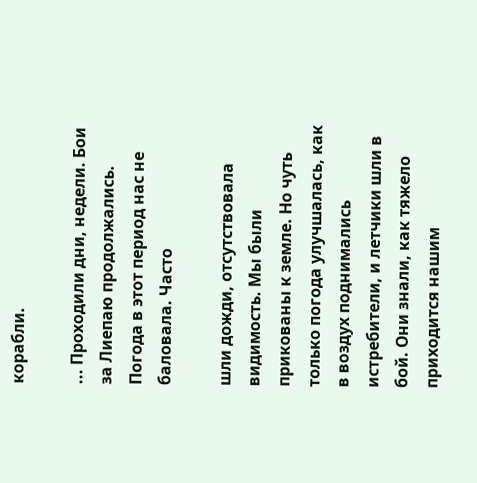корабли.

... Проходили дни, недели. Бои за Лиепаю продолжались. Погода в этот период нас не баловала. Часто

шли дожди, отсутствовала видимость. Мы были прикованы к земле. Но чуть только погода улучшалась, как в воздух поднимались истребители, и летчики шли в бой. Они знали, как тяжело приходится нашим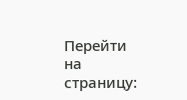Перейти на страницу: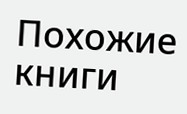Похожие книги